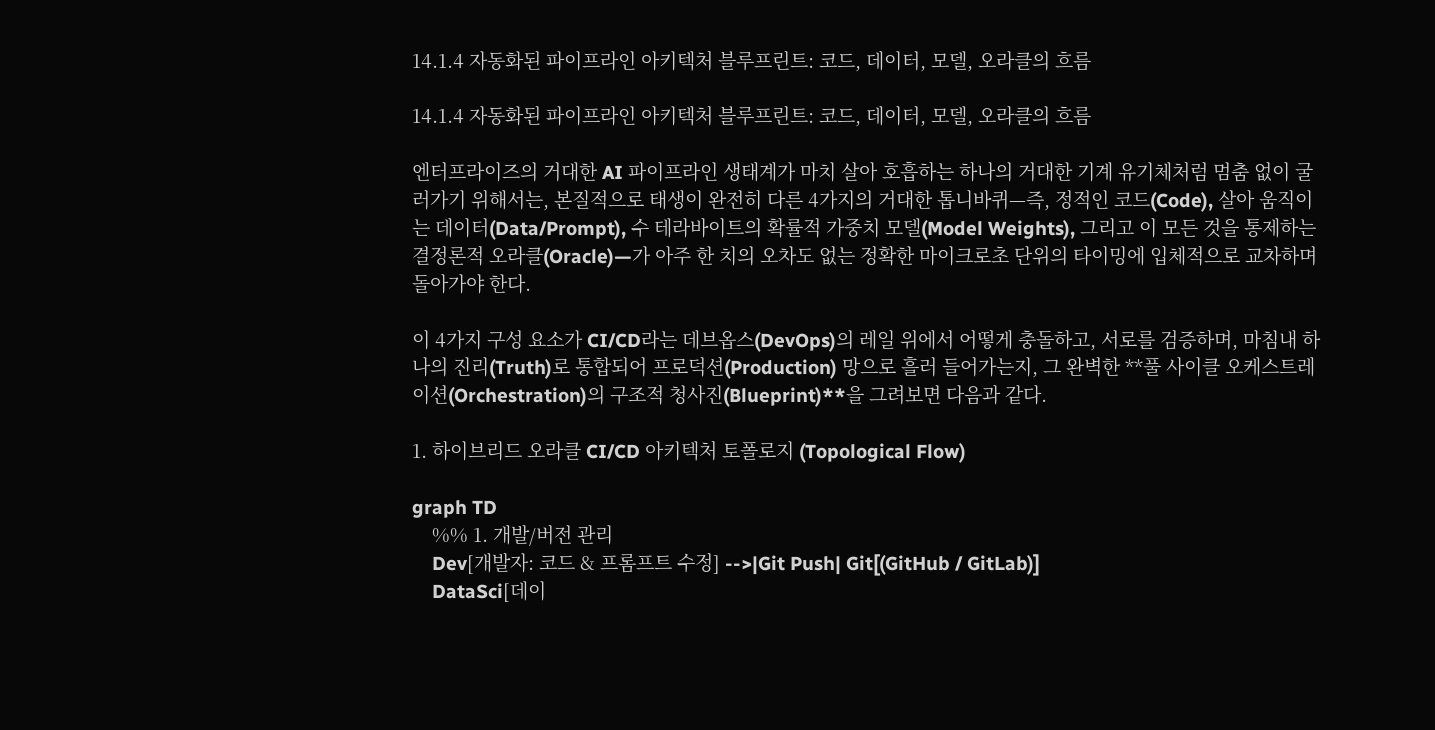14.1.4 자동화된 파이프라인 아키텍처 블루프린트: 코드, 데이터, 모델, 오라클의 흐름

14.1.4 자동화된 파이프라인 아키텍처 블루프린트: 코드, 데이터, 모델, 오라클의 흐름

엔터프라이즈의 거대한 AI 파이프라인 생태계가 마치 살아 호흡하는 하나의 거대한 기계 유기체처럼 멈춤 없이 굴러가기 위해서는, 본질적으로 태생이 완전히 다른 4가지의 거대한 톱니바퀴—즉, 정적인 코드(Code), 살아 움직이는 데이터(Data/Prompt), 수 테라바이트의 확률적 가중치 모델(Model Weights), 그리고 이 모든 것을 통제하는 결정론적 오라클(Oracle)—가 아주 한 치의 오차도 없는 정확한 마이크로초 단위의 타이밍에 입체적으로 교차하며 돌아가야 한다.

이 4가지 구성 요소가 CI/CD라는 데브옵스(DevOps)의 레일 위에서 어떻게 충돌하고, 서로를 검증하며, 마침내 하나의 진리(Truth)로 통합되어 프로덕션(Production) 망으로 흘러 들어가는지, 그 완벽한 **풀 사이클 오케스트레이션(Orchestration)의 구조적 청사진(Blueprint)**을 그려보면 다음과 같다.

1. 하이브리드 오라클 CI/CD 아키텍처 토폴로지 (Topological Flow)

graph TD
    %% 1. 개발/버전 관리
    Dev[개발자: 코드 & 프롬프트 수정] -->|Git Push| Git[(GitHub / GitLab)]
    DataSci[데이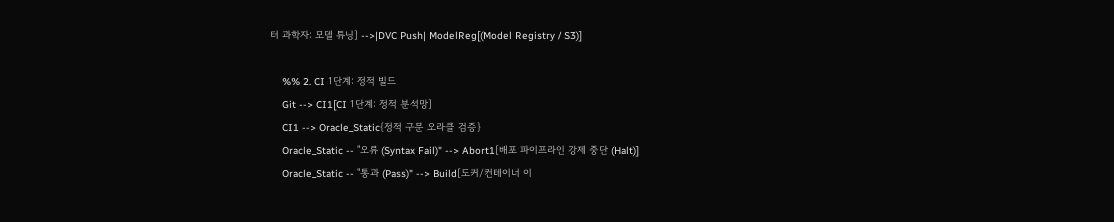터 과학자: 모델 튜닝] -->|DVC Push| ModelReg[(Model Registry / S3)]

    %% 2. CI 1단계: 정적 빌드
    Git --> CI1[CI 1단계: 정적 분석망]
    CI1 --> Oracle_Static{정적 구문 오라클 검증}
    Oracle_Static -- "오류 (Syntax Fail)" --> Abort1[배포 파이프라인 강제 중단 (Halt)]
    Oracle_Static -- "통과 (Pass)" --> Build[도커/컨테이너 이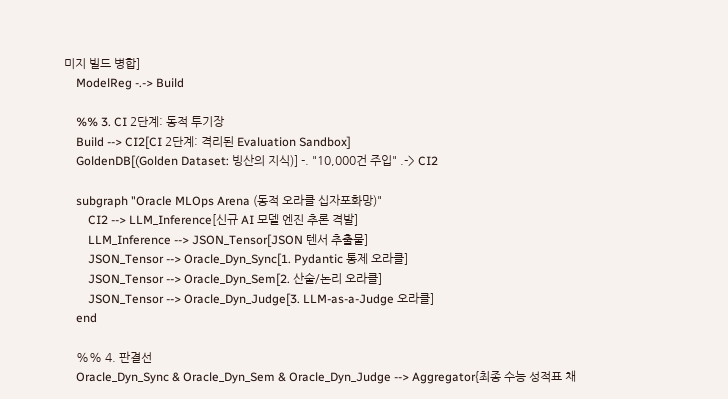미지 빌드 병합]
    ModelReg -.-> Build

    %% 3. CI 2단계: 동적 투기장
    Build --> CI2[CI 2단계: 격리된 Evaluation Sandbox]
    GoldenDB[(Golden Dataset: 빙산의 지식)] -. "10,000건 주입" .-> CI2

    subgraph "Oracle MLOps Arena (동적 오라클 십자포화망)"
        CI2 --> LLM_Inference[신규 AI 모델 엔진 추론 격발]
        LLM_Inference --> JSON_Tensor[JSON 텐서 추출물]
        JSON_Tensor --> Oracle_Dyn_Sync[1. Pydantic 통제 오라클]
        JSON_Tensor --> Oracle_Dyn_Sem[2. 산술/논리 오라클]
        JSON_Tensor --> Oracle_Dyn_Judge[3. LLM-as-a-Judge 오라클]
    end

    %% 4. 판결선
    Oracle_Dyn_Sync & Oracle_Dyn_Sem & Oracle_Dyn_Judge --> Aggregator{최종 수능 성적표 채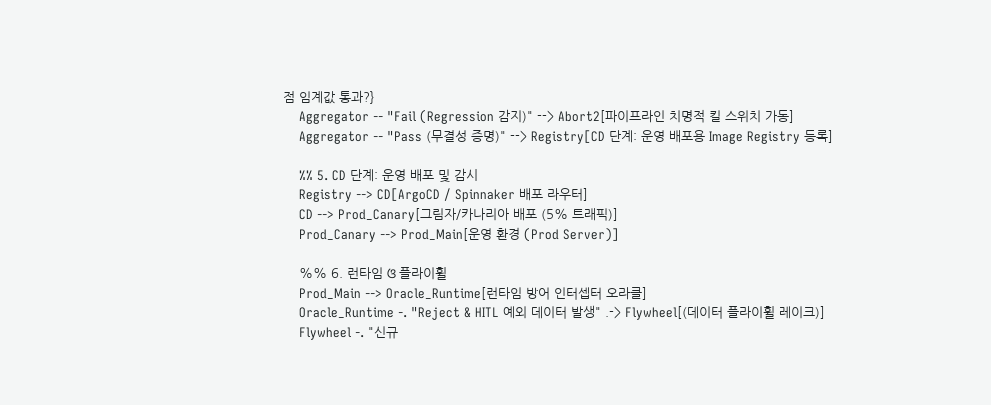점 임계값 통과?}
    Aggregator -- "Fail (Regression 감지)" --> Abort2[파이프라인 치명적 킬 스위치 가동]
    Aggregator -- "Pass (무결성 증명)" --> Registry[CD 단계: 운영 배포용 Image Registry 등록]

    %% 5. CD 단계: 운영 배포 및 감시
    Registry --> CD[ArgoCD / Spinnaker 배포 라우터]
    CD --> Prod_Canary[그림자/카나리아 배포 (5% 트래픽)]
    Prod_Canary --> Prod_Main[운영 환경 (Prod Server)]

    %% 6. 런타임 ଓ 플라이휠
    Prod_Main --> Oracle_Runtime[런타임 방어 인터셉터 오라클]
    Oracle_Runtime -. "Reject & HITL 예외 데이터 발생" .-> Flywheel[(데이터 플라이휠 레이크)]
    Flywheel -. "신규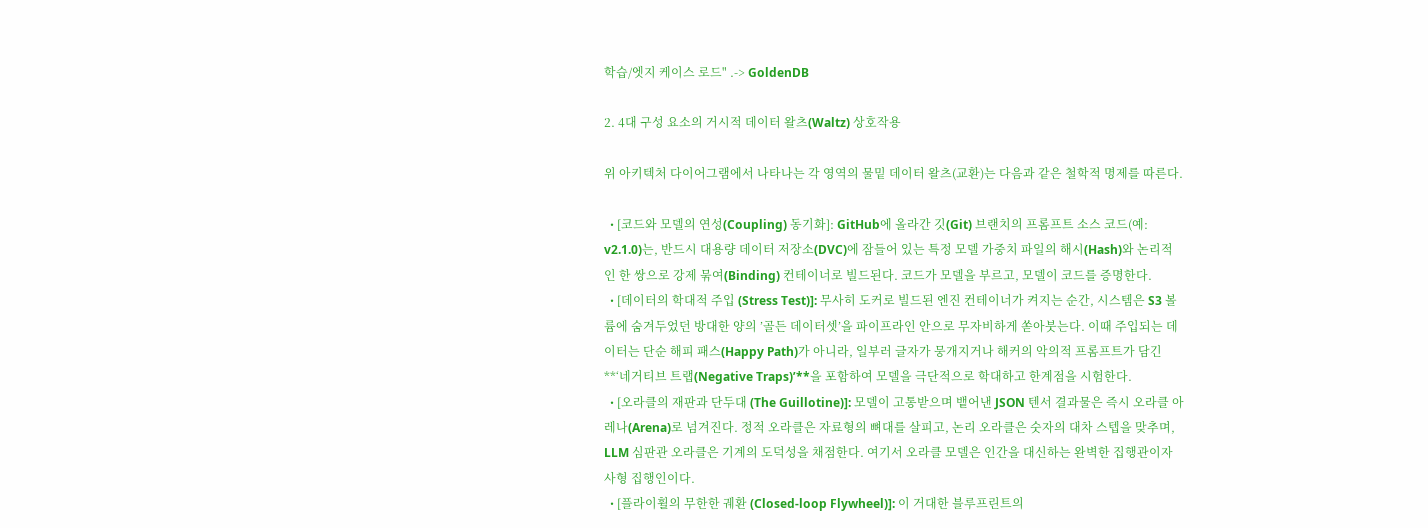학습/엣지 케이스 로드" .-> GoldenDB

2. 4대 구성 요소의 거시적 데이터 왈츠(Waltz) 상호작용

위 아키텍처 다이어그램에서 나타나는 각 영역의 물밑 데이터 왈츠(교환)는 다음과 같은 철학적 명제를 따른다.

  • [코드와 모델의 연성(Coupling) 동기화]: GitHub에 올라간 깃(Git) 브랜치의 프롬프트 소스 코드(예: v2.1.0)는, 반드시 대용량 데이터 저장소(DVC)에 잠들어 있는 특정 모델 가중치 파일의 해시(Hash)와 논리적인 한 쌍으로 강제 묶여(Binding) 컨테이너로 빌드된다. 코드가 모델을 부르고, 모델이 코드를 증명한다.
  • [데이터의 학대적 주입 (Stress Test)]: 무사히 도커로 빌드된 엔진 컨테이너가 켜지는 순간, 시스템은 S3 볼륨에 숨겨두었던 방대한 양의 ’골든 데이터셋’을 파이프라인 안으로 무자비하게 쏟아붓는다. 이때 주입되는 데이터는 단순 해피 패스(Happy Path)가 아니라, 일부러 글자가 뭉개지거나 해커의 악의적 프롬프트가 담긴 **‘네거티브 트랩(Negative Traps)’**을 포함하여 모델을 극단적으로 학대하고 한계점을 시험한다.
  • [오라클의 재판과 단두대 (The Guillotine)]: 모델이 고통받으며 뱉어낸 JSON 텐서 결과물은 즉시 오라클 아레나(Arena)로 넘겨진다. 정적 오라클은 자료형의 뼈대를 살피고, 논리 오라클은 숫자의 대차 스텝을 맞추며, LLM 심판관 오라클은 기계의 도덕성을 채점한다. 여기서 오라클 모델은 인간을 대신하는 완벽한 집행관이자 사형 집행인이다.
  • [플라이휠의 무한한 궤환 (Closed-loop Flywheel)]: 이 거대한 블루프린트의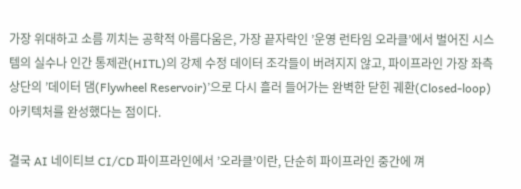가장 위대하고 소름 끼치는 공학적 아름다움은, 가장 끝자락인 ’운영 런타임 오라클’에서 벌어진 시스템의 실수나 인간 통제관(HITL)의 강제 수정 데이터 조각들이 버려지지 않고, 파이프라인 가장 좌측 상단의 ’데이터 댐(Flywheel Reservoir)’으로 다시 흘러 들어가는 완벽한 닫힌 궤환(Closed-loop) 아키텍처를 완성했다는 점이다.

결국 AI 네이티브 CI/CD 파이프라인에서 ’오라클’이란, 단순히 파이프라인 중간에 껴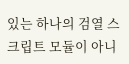있는 하나의 검열 스크립트 모듈이 아니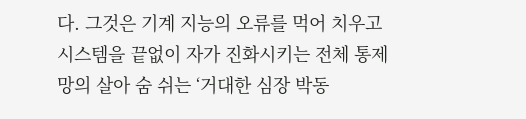다. 그것은 기계 지능의 오류를 먹어 치우고 시스템을 끝없이 자가 진화시키는 전체 통제망의 살아 숨 쉬는 ‘거대한 심장 박동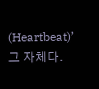(Heartbeat)’ 그 자체다.